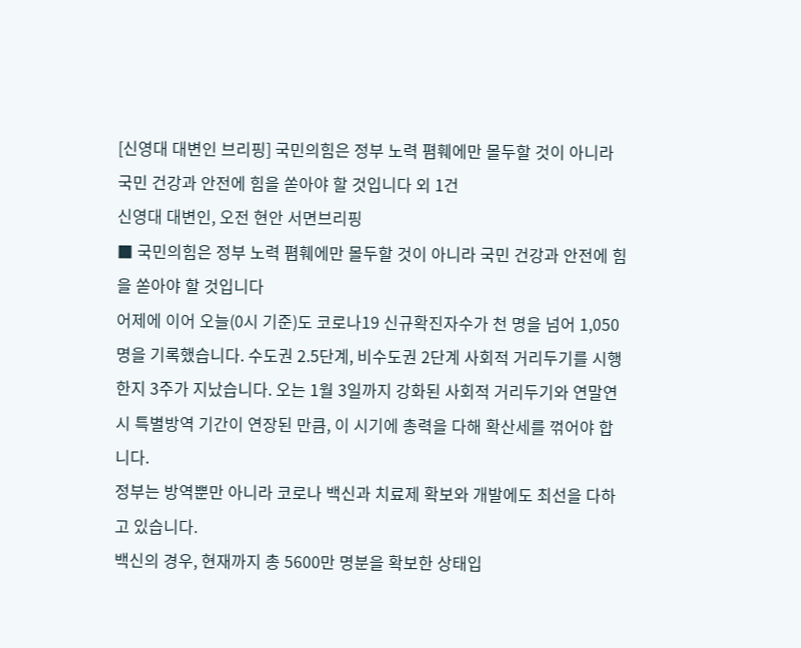[신영대 대변인 브리핑] 국민의힘은 정부 노력 폄훼에만 몰두할 것이 아니라 국민 건강과 안전에 힘을 쏟아야 할 것입니다 외 1건
신영대 대변인, 오전 현안 서면브리핑
■ 국민의힘은 정부 노력 폄훼에만 몰두할 것이 아니라 국민 건강과 안전에 힘을 쏟아야 할 것입니다
어제에 이어 오늘(0시 기준)도 코로나19 신규확진자수가 천 명을 넘어 1,050명을 기록했습니다. 수도권 2.5단계, 비수도권 2단계 사회적 거리두기를 시행한지 3주가 지났습니다. 오는 1월 3일까지 강화된 사회적 거리두기와 연말연시 특별방역 기간이 연장된 만큼, 이 시기에 총력을 다해 확산세를 꺾어야 합니다.
정부는 방역뿐만 아니라 코로나 백신과 치료제 확보와 개발에도 최선을 다하고 있습니다.
백신의 경우, 현재까지 총 5600만 명분을 확보한 상태입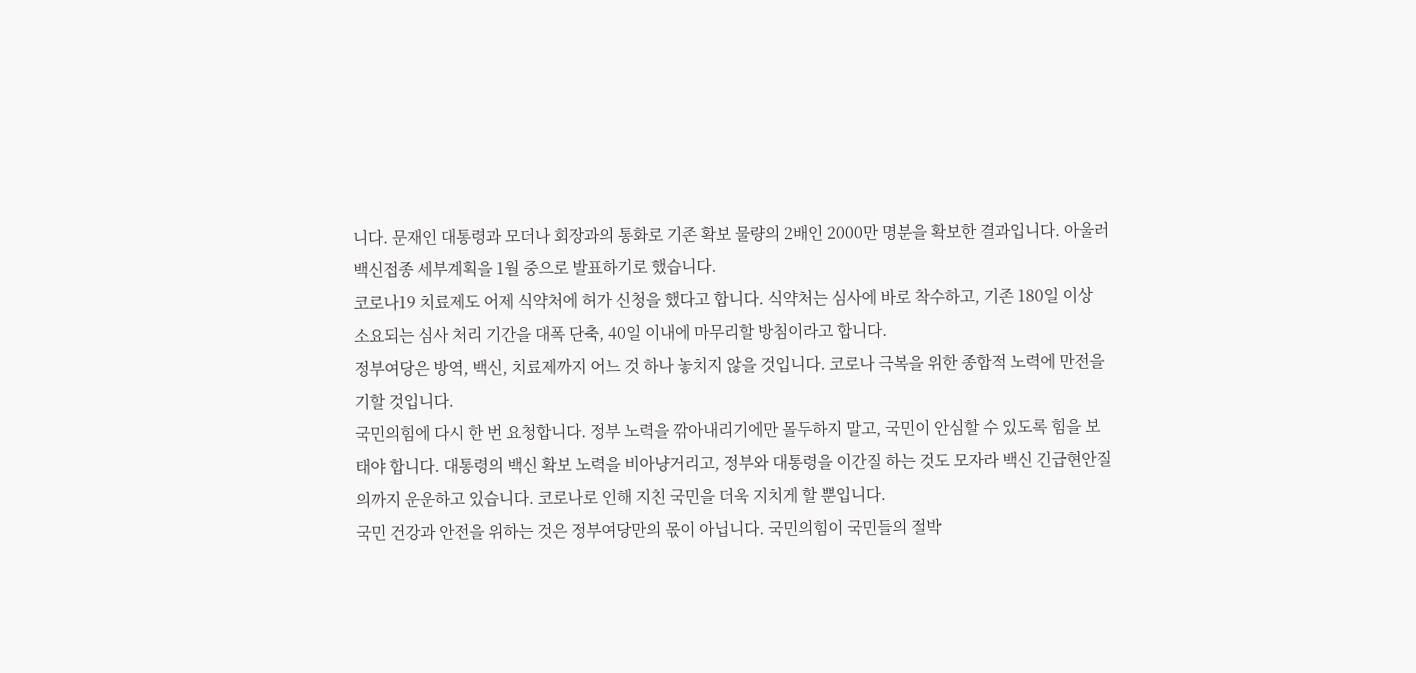니다. 문재인 대통령과 모더나 회장과의 통화로 기존 확보 물량의 2배인 2000만 명분을 확보한 결과입니다. 아울러 백신접종 세부계획을 1월 중으로 발표하기로 했습니다.
코로나19 치료제도 어제 식약처에 허가 신청을 했다고 합니다. 식약처는 심사에 바로 착수하고, 기존 180일 이상 소요되는 심사 처리 기간을 대폭 단축, 40일 이내에 마무리할 방침이라고 합니다.
정부여당은 방역, 백신, 치료제까지 어느 것 하나 놓치지 않을 것입니다. 코로나 극복을 위한 종합적 노력에 만전을 기할 것입니다.
국민의힘에 다시 한 번 요청합니다. 정부 노력을 깎아내리기에만 몰두하지 말고, 국민이 안심할 수 있도록 힘을 보태야 합니다. 대통령의 백신 확보 노력을 비아냥거리고, 정부와 대통령을 이간질 하는 것도 모자라 백신 긴급현안질의까지 운운하고 있습니다. 코로나로 인해 지친 국민을 더욱 지치게 할 뿐입니다.
국민 건강과 안전을 위하는 것은 정부여당만의 몫이 아닙니다. 국민의힘이 국민들의 절박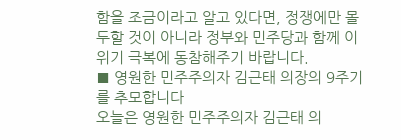함을 조금이라고 알고 있다면, 정쟁에만 몰두할 것이 아니라 정부와 민주당과 함께 이 위기 극복에 동참해주기 바랍니다.
■ 영원한 민주주의자 김근태 의장의 9주기를 추모합니다
오늘은 영원한 민주주의자 김근태 의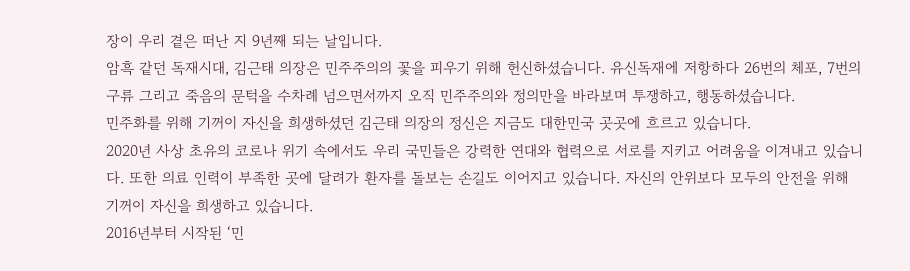장이 우리 곁은 떠난 지 9년째 되는 날입니다.
암흑 같던 독재시대, 김근태 의장은 민주주의의 꽃을 피우기 위해 헌신하셨습니다. 유신독재에 저항하다 26번의 체포, 7번의 구류 그리고 죽음의 문턱을 수차례 넘으면서까지 오직 민주주의와 정의만을 바라보며 투쟁하고, 행동하셨습니다.
민주화를 위해 기꺼이 자신을 희생하셨던 김근태 의장의 정신은 지금도 대한민국 곳곳에 흐르고 있습니다.
2020년 사상 초유의 코로나 위기 속에서도 우리 국민들은 강력한 연대와 협력으로 서로를 지키고 어려움을 이겨내고 있습니다. 또한 의료 인력이 부족한 곳에 달려가 환자를 돌보는 손길도 이어지고 있습니다. 자신의 안위보다 모두의 안전을 위해 기꺼이 자신을 희생하고 있습니다.
2016년부터 시작된 ‘민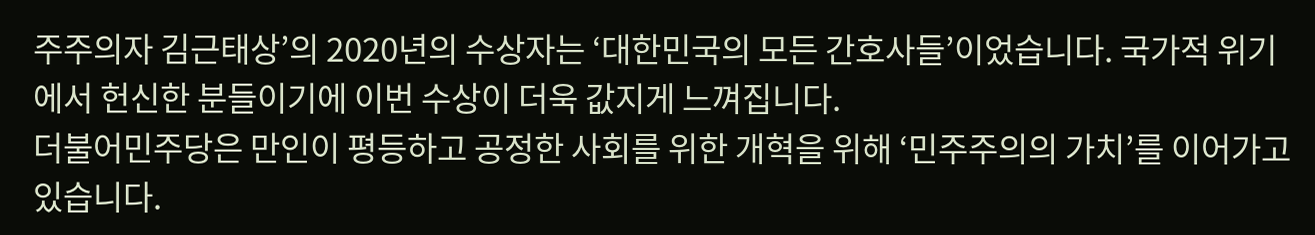주주의자 김근태상’의 2020년의 수상자는 ‘대한민국의 모든 간호사들’이었습니다. 국가적 위기에서 헌신한 분들이기에 이번 수상이 더욱 값지게 느껴집니다.
더불어민주당은 만인이 평등하고 공정한 사회를 위한 개혁을 위해 ‘민주주의의 가치’를 이어가고 있습니다.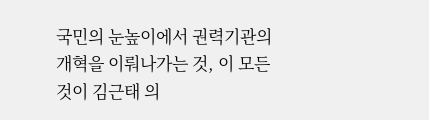국민의 눈높이에서 권력기관의 개혁을 이뤄나가는 것, 이 모든 것이 김근태 의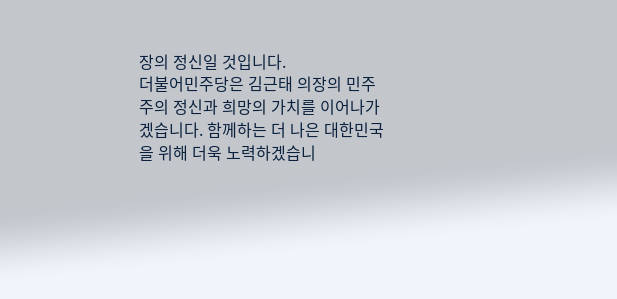장의 정신일 것입니다.
더불어민주당은 김근태 의장의 민주주의 정신과 희망의 가치를 이어나가겠습니다. 함께하는 더 나은 대한민국을 위해 더욱 노력하겠습니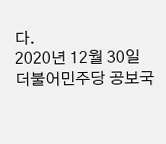다.
2020년 12월 30일
더불어민주당 공보국